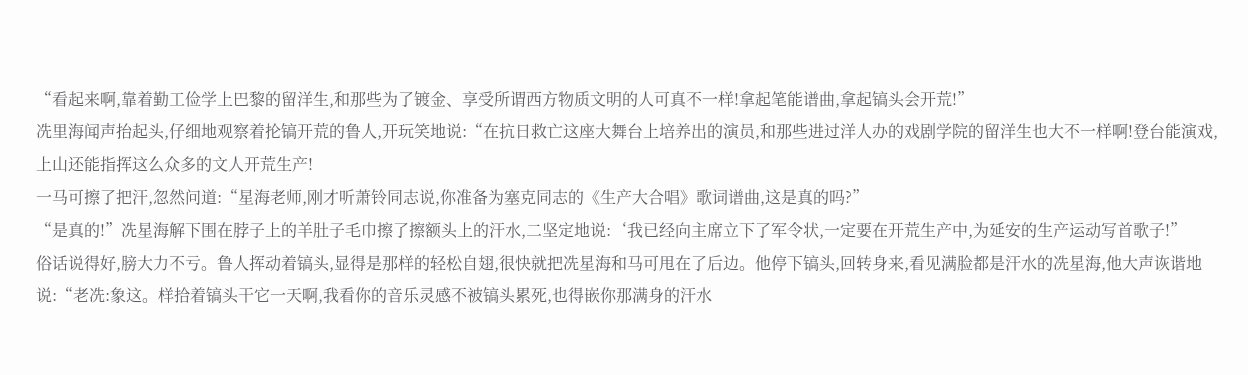“看起来啊,靠着勤工俭学上巴黎的留洋生,和那些为了镀金、享受所谓西方物质文明的人可真不一样!拿起笔能谱曲,拿起镐头会开荒!”
冼里海闻声抬起头,仔细地观察着抡镐开荒的鲁人,开玩笑地说:“在抗日救亡这座大舞台上培养出的演员,和那些进过洋人办的戏剧学院的留洋生也大不一样啊!登台能演戏,上山还能指挥这么众多的文人开荒生产!
一马可擦了把汗,忽然问道:“星海老师,刚才听萧铃同志说,你准备为塞克同志的《生产大合唱》歌词谱曲,这是真的吗?”
“是真的!”冼星海解下围在脖子上的羊肚子毛巾擦了擦额头上的汗水,二坚定地说:‘我已经向主席立下了军令状,一定要在开荒生产中,为延安的生产运动写首歌子!”
俗话说得好,膀大力不亏。鲁人挥动着镐头,显得是那样的轻松自翅,很快就把冼星海和马可甩在了后边。他停下镐头,回转身来,看见满脸都是汗水的冼星海,他大声诙谐地说:“老冼:象这。样拾着镐头干它一天啊,我看你的音乐灵感不被镐头累死,也得嵌你那满身的汗水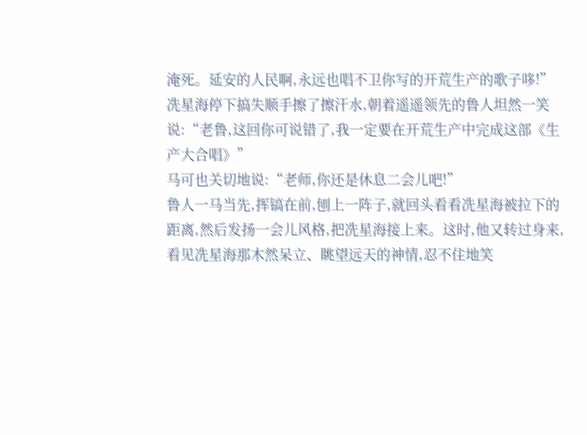淹死。延安的人民啊,永远也唱不卫你写的开荒生产的歌子哆!”
冼星海停下搞失顺手擦了擦汗水,朝着遥遥领先的鲁人坦然一笑说:“老鲁,这回你可说错了,我一定要在开荒生产中完成这部《生产大合唱》”
马可也关切地说:“老师,你还是休息二会儿吧!”
鲁人一马当先,挥镐在前,刨上一阵子,就回头看看冼星海被拉下的距离,然后发扬一会儿风格,把冼星海接上来。这时,他又转过身来,看见冼星海那木然呆立、眺望远天的神情,忍不住地笑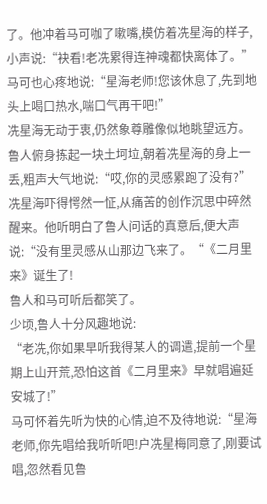了。他冲着马可咖了嗽嘴,模仿着冼星海的样子,小声说:“袂看!老冼累得连神魂都快离体了。”
马可也心疼地说:“星海老师!您该休息了,先到地头上喝口热水,喘口气再干吧!”
冼星海无动于衷,仍然象尊雕像似地眺望远方。鲁人俯身拣起一块土坷垃,朝着冼星海的身上一丢,粗声大气地说:“哎,你的灵感累跑了没有?”
冼星海吓得愕然一怔,从痛苦的创作沉思中碎然醒来。他听明白了鲁人问话的真意后,便大声说:“没有里灵感从山那边飞来了。“《二月里来》诞生了!
鲁人和马可听后都笑了。
少顷,鲁人十分风趣地说:
“老冼,你如果早听我得某人的调遣,提前一个星期上山开荒,恐怕这首《二月里来》早就唱遍延安城了!”
马可怀着先听为快的心情,迫不及待地说:“星海老师,你先唱给我听听吧!户冼星梅同意了,刚要试唱,忽然看见鲁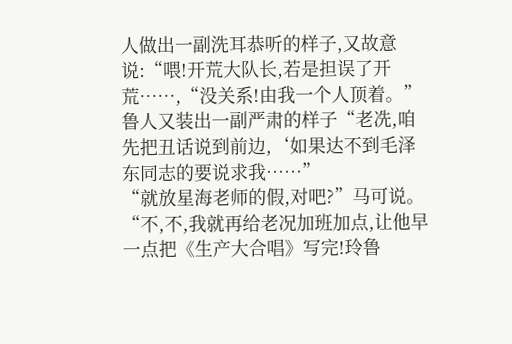人做出一副洗耳恭听的样子,又故意说:“喂!开荒大队长,若是担误了开荒……,“没关系!由我一个人顶着。”鲁人又装出一副严肃的样子“老冼,咱先把丑话说到前边,‘如果达不到毛泽东同志的要说求我……”
“就放星海老师的假,对吧?”马可说。
“不,不,我就再给老况加班加点,让他早一点把《生产大合唱》写完!玲鲁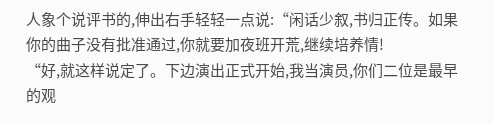人象个说评书的,伸出右手轻轻一点说:“闲话少叙,书归正传。如果你的曲子没有批准通过,你就要加夜班开荒,继续培养情!
“好,就这样说定了。下边演出正式开始,我当演员,你们二位是最早的观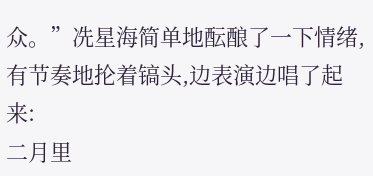众。”冼星海简单地酝酿了一下情绪,有节奏地抡着镐头,边表演边唱了起来:
二月里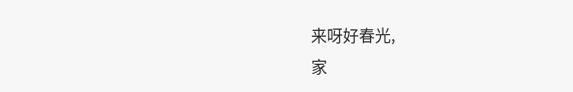来呀好春光,
家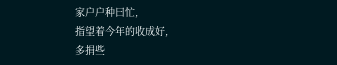家户户种曰忙,
指望着今年的收成好,
多捐些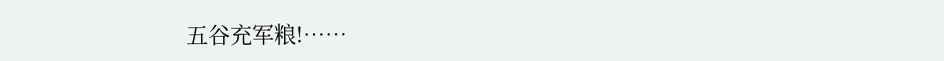五谷充军粮!……